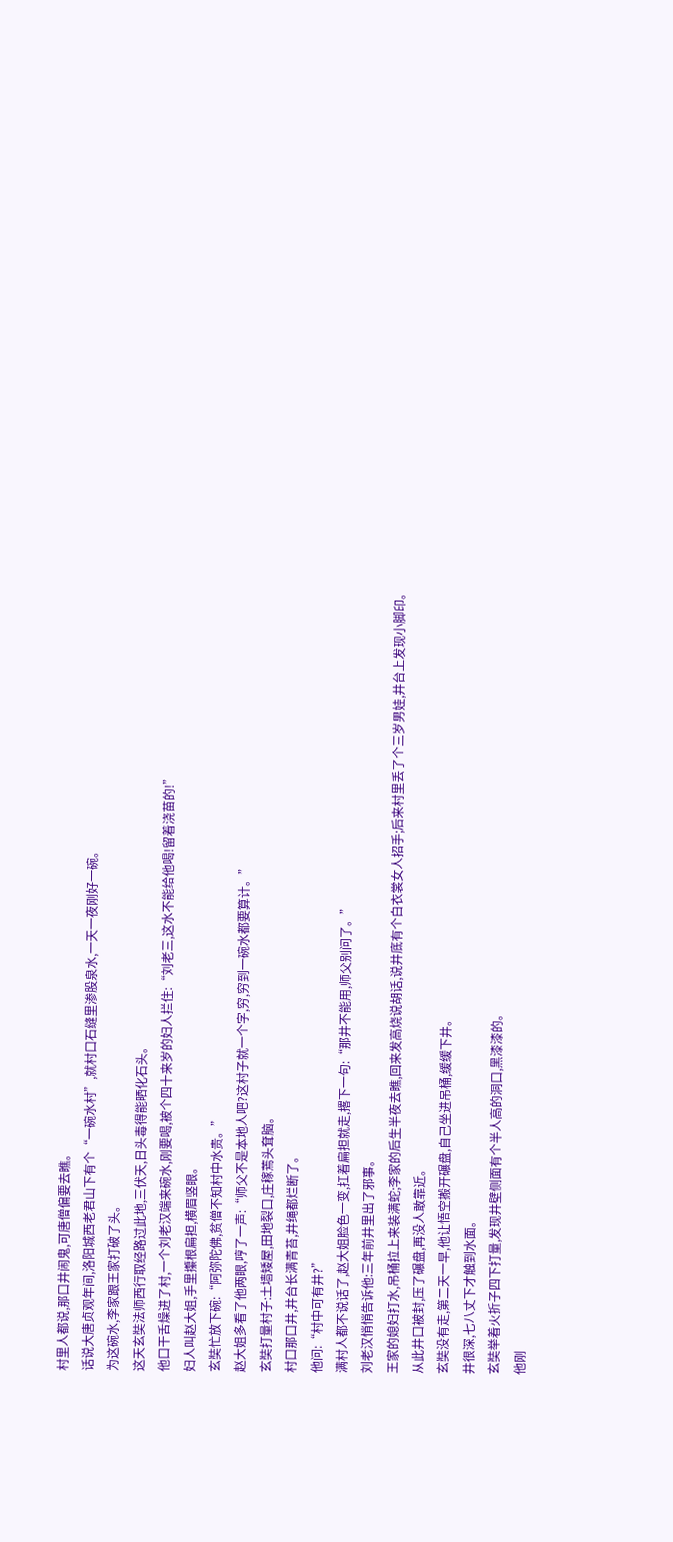村里人都说,那口井闹鬼,可唐僧偏要去瞧。
话说大唐贞观年间,洛阳城西老君山下有个“一碗水村”,就村口石缝里渗股泉水,一天一夜刚好一碗。
为这碗水,李家跟王家打破了头。
这天玄奘法师西行取经路过此地,三伏天,日头毒得能晒化石头。
他口干舌燥进了村,一个刘老汉端来碗水,刚要喝,被个四十来岁的妇人拦住:“刘老三,这水不能给他喝!留着浇苗的!”
妇人叫赵大姐,手里攥根扁担,横眉竖眼。
玄奘忙放下碗:“阿弥陀佛,贫僧不知村中水贵。”
赵大姐多看了他两眼,哼了一声:“师父不是本地人吧?这村子就一个字,穷,穷到一碗水都要算计。”
玄奘打量村子:土墙矮屋,田地裂口,庄稼蔫头耷脑。
村口那口井,井台长满青苔,井绳都烂断了。
他问:“村中可有井?”
满村人都不说话了,赵大姐脸色一变,扛着扁担就走,撂下一句:“那井不能用,师父别问了。”
刘老汉悄悄告诉他:三年前井里出了邪事。
王家的媳妇打水,吊桶拉上来装满蛇;李家的后生半夜去瞧,回来发高烧说胡话,说井底有个白衣裳女人招手;后来村里丢了个三岁男娃,井台上发现小脚印。
从此井口被封,压了碾盘,再没人敢靠近。
玄奘没有走,第二天一早,他让悟空搬开碾盘,自己坐进吊桶,缓缓下井。
井很深,七八丈下才触到水面。
玄奘举着火折子四下打量,发现井壁侧面有个半人高的洞口,黑漆漆的。
他刚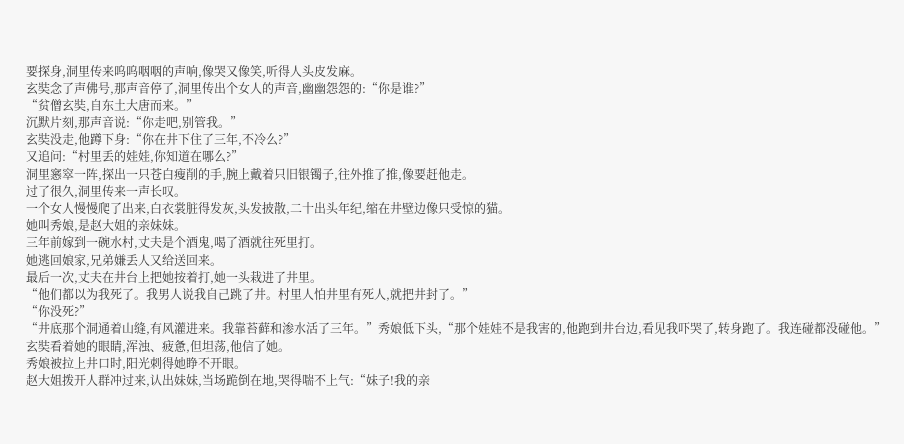要探身,洞里传来呜呜咽咽的声响,像哭又像笑,听得人头皮发麻。
玄奘念了声佛号,那声音停了,洞里传出个女人的声音,幽幽怨怨的:“你是谁?”
“贫僧玄奘,自东土大唐而来。”
沉默片刻,那声音说:“你走吧,别管我。”
玄奘没走,他蹲下身:“你在井下住了三年,不冷么?”
又追问:“村里丢的娃娃,你知道在哪么?”
洞里窸窣一阵,探出一只苍白瘦削的手,腕上戴着只旧银镯子,往外推了推,像要赶他走。
过了很久,洞里传来一声长叹。
一个女人慢慢爬了出来,白衣裳脏得发灰,头发披散,二十出头年纪,缩在井壁边像只受惊的猫。
她叫秀娘,是赵大姐的亲妹妹。
三年前嫁到一碗水村,丈夫是个酒鬼,喝了酒就往死里打。
她逃回娘家,兄弟嫌丢人又给送回来。
最后一次,丈夫在井台上把她按着打,她一头栽进了井里。
“他们都以为我死了。我男人说我自己跳了井。村里人怕井里有死人,就把井封了。”
“你没死?”
“井底那个洞通着山缝,有风灌进来。我靠苔藓和渗水活了三年。”秀娘低下头,“那个娃娃不是我害的,他跑到井台边,看见我吓哭了,转身跑了。我连碰都没碰他。”
玄奘看着她的眼睛,浑浊、疲惫,但坦荡,他信了她。
秀娘被拉上井口时,阳光刺得她睁不开眼。
赵大姐拨开人群冲过来,认出妹妹,当场跪倒在地,哭得喘不上气:“妹子!我的亲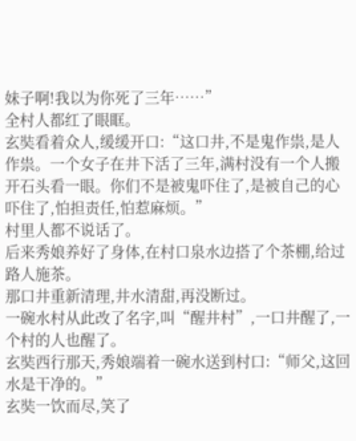妹子啊!我以为你死了三年……”
全村人都红了眼眶。
玄奘看着众人,缓缓开口:“这口井,不是鬼作祟,是人作祟。一个女子在井下活了三年,满村没有一个人搬开石头看一眼。你们不是被鬼吓住了,是被自己的心吓住了,怕担责任,怕惹麻烦。”
村里人都不说话了。
后来秀娘养好了身体,在村口泉水边搭了个茶棚,给过路人施茶。
那口井重新清理,井水清甜,再没断过。
一碗水村从此改了名字,叫“醒井村”,一口井醒了,一个村的人也醒了。
玄奘西行那天,秀娘端着一碗水送到村口:“师父,这回水是干净的。”
玄奘一饮而尽,笑了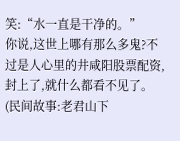笑:“水一直是干净的。”
你说,这世上哪有那么多鬼?不过是人心里的井咸阳股票配资,封上了,就什么都看不见了。(民间故事:老君山下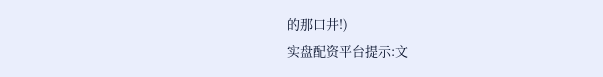的那口井!)
实盘配资平台提示:文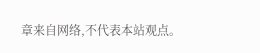章来自网络,不代表本站观点。